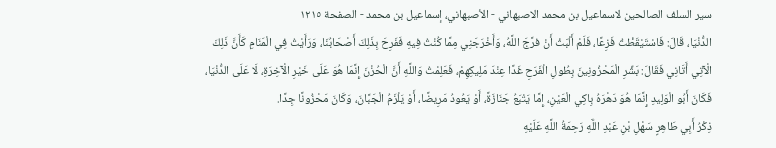سير السلف الصالحين لاسماعيل بن محمد الاصبهاني - الأصبهاني، إسماعيل بن محمد - الصفحة ١٢١٥
الدُّنْيَا، قَالَ: فَاسْتَيْقَظْتُ فَزِعًا، فَلَمْ أَلْبَثْ أَنْ فرَّجَ اللَّهُ، وَأَخْرَجَنِي مِمَّا كُنْتُ فِيهِ فَفَرِحَ بِذَلِكَ أَصْحَابُنَا، وَرَأَيْتُ فِي الْمَنَامِ كَأَنَّ ذَلِكَ الْآتِي أَتَانِي فَقَالَ: بَشِّرِ الْمَحْزُونِينَ بِطُولِ الْفَرَحِ غَدًا عِنْدَ مَلِيكِهِمْ، فَعَلِمْتُ وَاللَّهِ أَنَّ الْحُزْنَ إِنَّمَا هُوَ عَلَى خَيْرِ الْآخِرَةِ، لَا عَلَى الدُّنْيَا، فَكَانَ أَبُو الْوَلِيدِ إِنَّمَا هُوَ دَهْرَهُ بِاكِي الْعَيْنِ، إِمَّا يَتْبَعُ جَنَازَةً، أَوْ يَعُودُ مَرِيضًا، أَوْ يَلْزَمُ الْجَبَّانَ، وَكَانَ مَحْزُونًا جِدًا.
ذِكْرُ أَبِي طَاهِرٍ سَهْلِ بْنِ عَبْدِ اللَّهِ رَحِمَةُ اللَّهِ عَلَيْهِ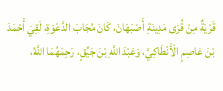قَرْيَةٌ مِنْ قُرَى مَدِينَةِ أَصْبَهَانَ، كَانَ مُجَابَ الدَّعْوَةِ، لَقِيَ أَحْمَدَ بْنَ عَاصِمٍ الْأَنْطَاكِيَّ، وَعَبْدَ اللَّهِ بْنَ جَيِّقٍ، رَحِمَهُمَا اللَّهُ،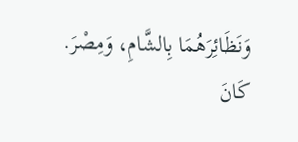وَنَظَائِرَهُمَا بِالشَّامِ، وَمِصْرَ.
كَانَ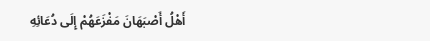أَهْلُ أَصْبَهَانَ مَفْزَعَهُمْ إِلَى دُعَائِهِ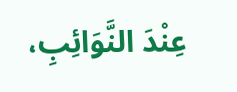عِنْدَ النَّوَائِبِ،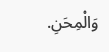وَالْمِحَنِ.